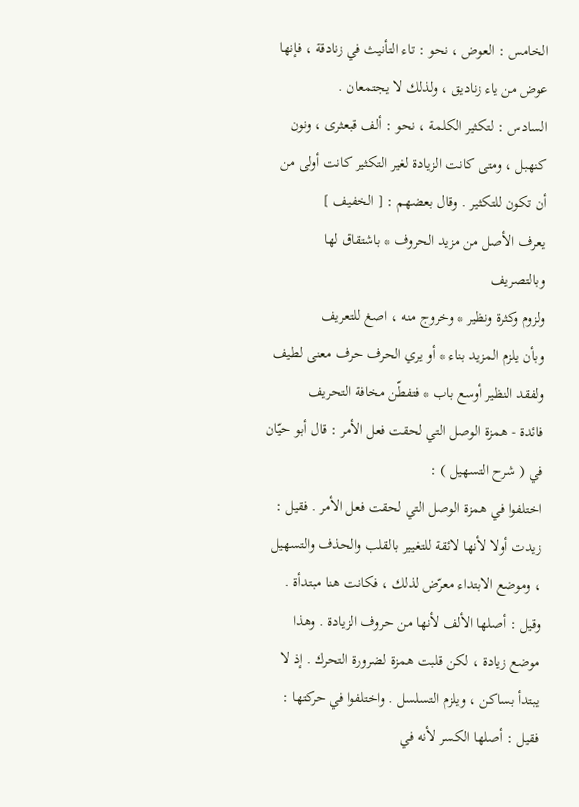الخامس : العوض ، نحو : تاء التأنيث في زنادقة ، فإنها عوض من ياء زناديق ، ولذلك لا يجتمعان .
السادس : لتكثير الكلمة ، نحو : ألف قبعثرى ، ونون كنهبل ، ومتى كانت الزيادة لغير التكثير كانت أولى من أن تكون للتكثير . وقال بعضهم : [ الخفيف ]
يعرف الأصل من مزيد الحروف * باشتقاق لها وبالتصريف
ولزوم وكثرة ونظير * وخروج منه ، اصغ للتعريف
وبأن يلزم المزيد بناء * أو يري الحرف حرف معنى لطيف
ولفقد النظير أوسع باب * فتفطّن مخافة التحريف
فائدة - همزة الوصل التي لحقت فعل الأمر : قال أبو حيّان في ( شرح التسهيل ) :
اختلفوا في همزة الوصل التي لحقت فعل الأمر . فقيل : زيدت أولا لأنها لائقة للتغيير بالقلب والحذف والتسهيل ، وموضع الابتداء معرّض لذلك ، فكانت هنا مبتدأة .
وقيل : أصلها الألف لأنها من حروف الزيادة . وهذا موضع زيادة ، لكن قلبت همزة لضرورة التحرك . إذ لا يبتدأ بساكن ، ويلزم التسلسل . واختلفوا في حركتها :
فقيل : أصلها الكسر لأنه في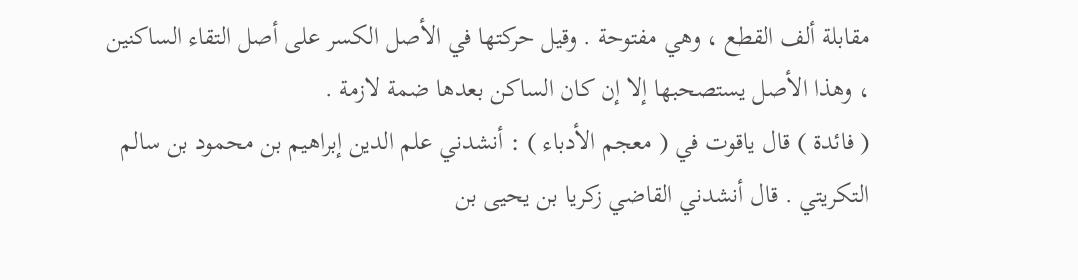مقابلة ألف القطع ، وهي مفتوحة . وقيل حركتها في الأصل الكسر على أصل التقاء الساكنين ، وهذا الأصل يستصحبها إلا إن كان الساكن بعدها ضمة لازمة .
( فائدة ) قال ياقوت في ( معجم الأدباء ) : أنشدني علم الدين إبراهيم بن محمود بن سالم التكريتي . قال أنشدني القاضي زكريا بن يحيى بن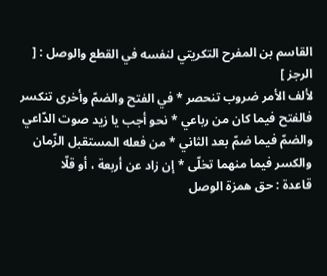القاسم بن المفرح التكريتي لنفسه في القطع والوصل : [ الرجز ]
لألف الأمر ضروب تنحصر * في الفتح والضمّ وأخرى تنكسر
فالفتح فيما كان من رباعي * نحو أجب يا زيد صوت الدّاعي
والضمّ فيما ضمّ بعد الثاني * من فعله المستقبل الزّمان
والكسر فيما منهما تخلّى * إن زاد عن أربعة ، أو قلّا
قاعدة : حق همزة الوصل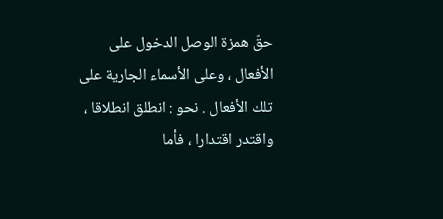حقّ همزة الوصل الدخول على الأفعال ، وعلى الأسماء الجارية على تلك الأفعال . نحو : انطلق انطلاقا ، واقتدر اقتدارا ، فأما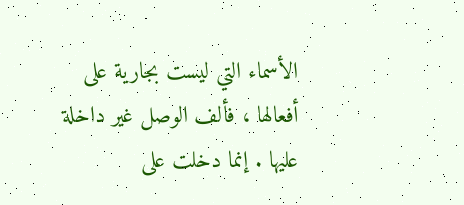الأسماء التي ليست بجارية على أفعالها ، فألف الوصل غير داخلة عليها . إنما دخلت على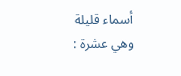أسماء قليلة وهي عشرة :